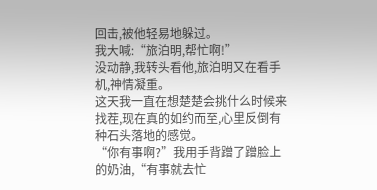回击,被他轻易地躲过。
我大喊:“旅泊明,帮忙啊!”
没动静,我转头看他,旅泊明又在看手机,神情凝重。
这天我一直在想楚楚会挑什么时候来找茬,现在真的如约而至,心里反倒有种石头落地的感觉。
“你有事啊?”我用手背蹭了蹭脸上的奶油,“有事就去忙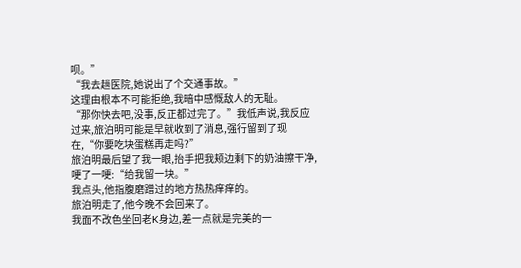呗。”
“我去趟医院,她说出了个交通事故。”
这理由根本不可能拒绝,我暗中感慨敌人的无耻。
“那你快去吧,没事,反正都过完了。”我低声说,我反应过来,旅泊明可能是早就收到了消息,强行留到了现在,“你要吃块蛋糕再走吗?”
旅泊明最后望了我一眼,抬手把我颊边剩下的奶油擦干净,哽了一哽:“给我留一块。”
我点头,他指腹磨蹭过的地方热热痒痒的。
旅泊明走了,他今晚不会回来了。
我面不改色坐回老K身边,差一点就是完美的一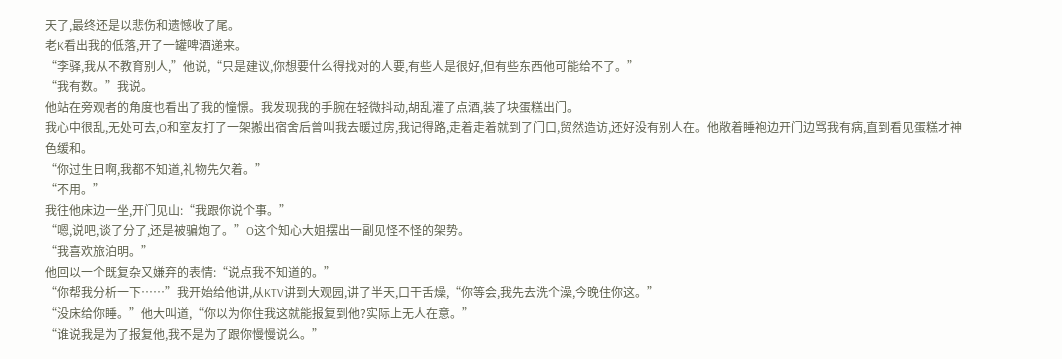天了,最终还是以悲伤和遗憾收了尾。
老K看出我的低落,开了一罐啤酒递来。
“李驿,我从不教育别人,”他说,“只是建议,你想要什么得找对的人要,有些人是很好,但有些东西他可能给不了。”
“我有数。”我说。
他站在旁观者的角度也看出了我的憧憬。我发现我的手腕在轻微抖动,胡乱灌了点酒,装了块蛋糕出门。
我心中很乱,无处可去,O和室友打了一架搬出宿舍后曾叫我去暖过房,我记得路,走着走着就到了门口,贸然造访,还好没有别人在。他敞着睡袍边开门边骂我有病,直到看见蛋糕才神色缓和。
“你过生日啊,我都不知道,礼物先欠着。”
“不用。”
我往他床边一坐,开门见山:“我跟你说个事。”
“嗯,说吧,谈了分了,还是被骗炮了。”O这个知心大姐摆出一副见怪不怪的架势。
“我喜欢旅泊明。”
他回以一个既复杂又嫌弃的表情:“说点我不知道的。”
“你帮我分析一下……”我开始给他讲,从KTV讲到大观园,讲了半天,口干舌燥,“你等会,我先去洗个澡,今晚住你这。”
“没床给你睡。”他大叫道,“你以为你住我这就能报复到他?实际上无人在意。”
“谁说我是为了报复他,我不是为了跟你慢慢说么。”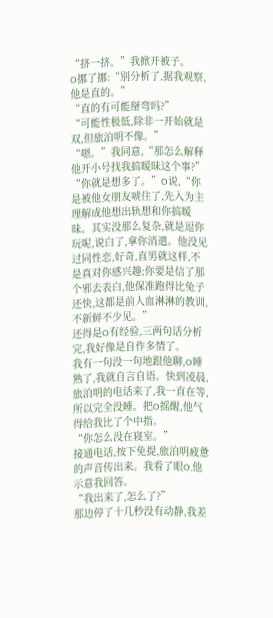“挤一挤。”我掀开被子。
O挪了挪:“别分析了,据我观察,他是直的。”
“直的有可能掰弯吗?”
“可能性极低,除非一开始就是双,但旅泊明不像。”
“嗯。”我同意,“那怎么解释他开小号找我搞暧昧这个事?”
“你就是想多了。”O说,“你是被他女朋友唬住了,先入为主理解成他想出轨想和你搞暧昧。其实没那么复杂,就是逗你玩呢,说白了,拿你消遣。他没见过同性恋,好奇,直男就这样,不是真对你感兴趣;你要是信了那个邪去表白,他保准跑得比兔子还快,这都是前人血淋淋的教训,不新鲜不少见。”
还得是O有经验,三两句话分析完,我好像是自作多情了。
我有一句没一句地跟他聊,O睡熟了,我就自言自语。快到凌晨,旅泊明的电话来了,我一直在等,所以完全没睡。把O摇醒,他气得给我比了个中指。
“你怎么没在寝室。”
接通电话,按下免提,旅泊明疲惫的声音传出来。我看了眼O,他示意我回答。
“我出来了,怎么了?”
那边停了十几秒没有动静,我差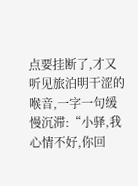点要挂断了,才又听见旅泊明干涩的喉音,一字一句缓慢沉滞:“小驿,我心情不好,你回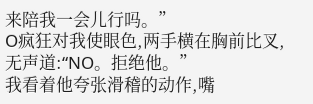来陪我一会儿行吗。”
O疯狂对我使眼色,两手横在胸前比叉,无声道:“NO。拒绝他。”
我看着他夸张滑稽的动作,嘴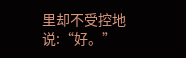里却不受控地说:“好。”